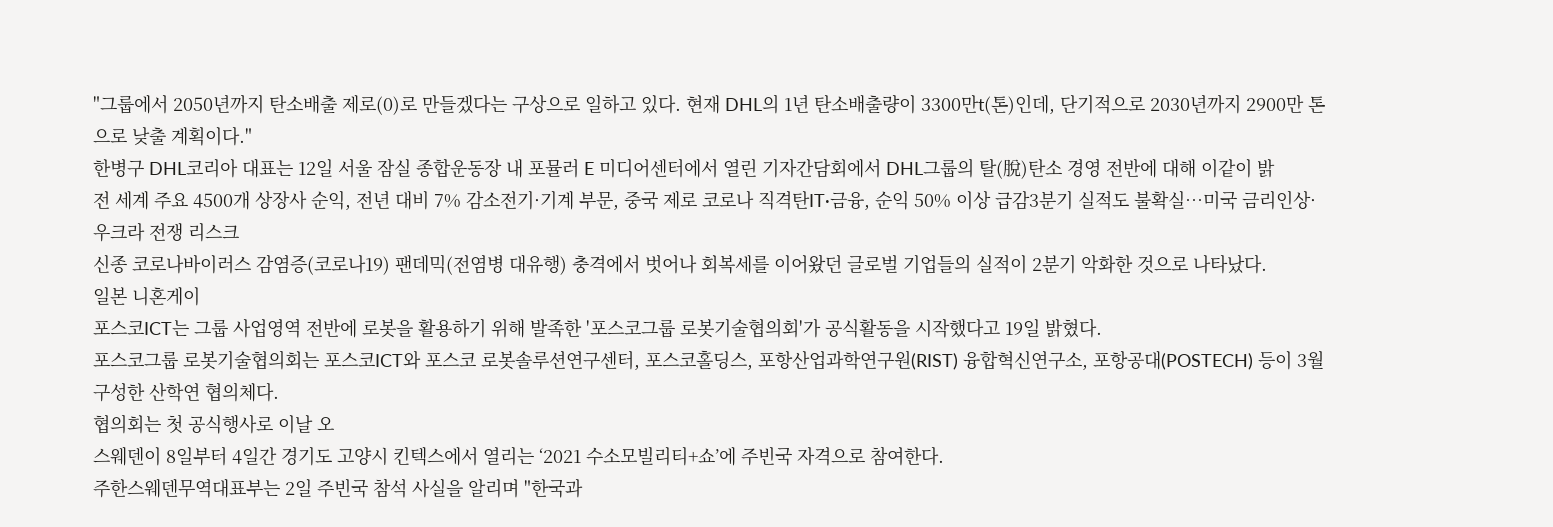"그룹에서 2050년까지 탄소배출 제로(0)로 만들겠다는 구상으로 일하고 있다. 현재 DHL의 1년 탄소배출량이 3300만t(톤)인데, 단기적으로 2030년까지 2900만 톤으로 낮출 계획이다."
한병구 DHL코리아 대표는 12일 서울 잠실 종합운동장 내 포뮬러 E 미디어센터에서 열린 기자간담회에서 DHL그룹의 탈(脫)탄소 경영 전반에 대해 이같이 밝
전 세계 주요 4500개 상장사 순익, 전년 대비 7% 감소전기·기계 부문, 중국 제로 코로나 직격탄IT·금융, 순익 50% 이상 급감3분기 실적도 불확실…미국 금리인상·우크라 전쟁 리스크
신종 코로나바이러스 감염증(코로나19) 팬데믹(전염병 대유행) 충격에서 벗어나 회복세를 이어왔던 글로벌 기업들의 실적이 2분기 악화한 것으로 나타났다.
일본 니혼게이
포스코ICT는 그룹 사업영역 전반에 로봇을 활용하기 위해 발족한 '포스코그룹 로봇기술협의회'가 공식활동을 시작했다고 19일 밝혔다.
포스코그룹 로봇기술협의회는 포스코ICT와 포스코 로봇솔루션연구센터, 포스코홀딩스, 포항산업과학연구원(RIST) 융합혁신연구소, 포항공대(POSTECH) 등이 3월 구성한 산학연 협의체다.
협의회는 첫 공식행사로 이날 오
스웨덴이 8일부터 4일간 경기도 고양시 킨텍스에서 열리는 ‘2021 수소모빌리티+쇼’에 주빈국 자격으로 참여한다.
주한스웨덴무역대표부는 2일 주빈국 참석 사실을 알리며 "한국과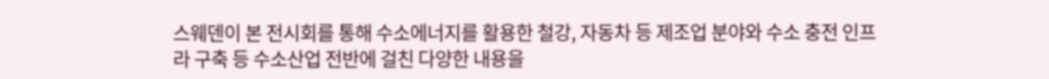스웨덴이 본 전시회를 통해 수소에너지를 활용한 철강, 자동차 등 제조업 분야와 수소 충전 인프라 구축 등 수소산업 전반에 걸친 다양한 내용을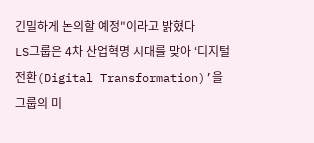긴밀하게 논의할 예정"이라고 밝혔다
LS그룹은 4차 산업혁명 시대를 맞아 ‘디지털 전환(Digital Transformation)’을 그룹의 미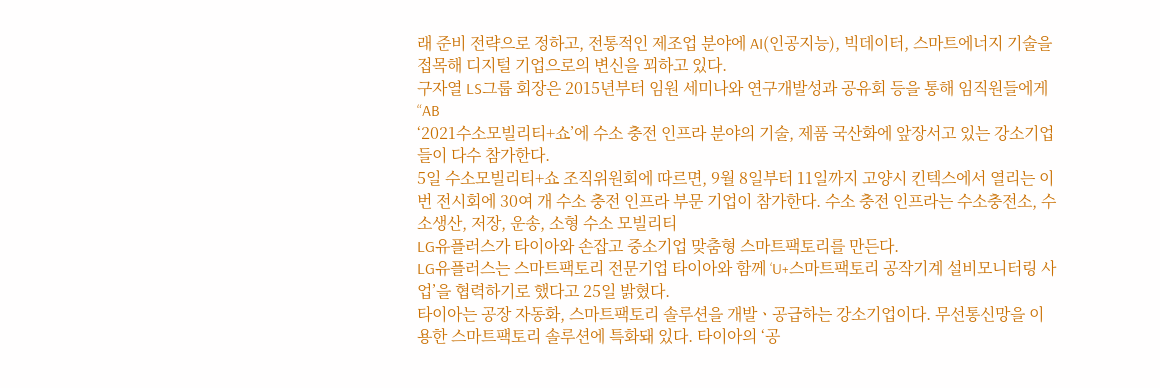래 준비 전략으로 정하고, 전통적인 제조업 분야에 AI(인공지능), 빅데이터, 스마트에너지 기술을 접목해 디지털 기업으로의 변신을 꾀하고 있다.
구자열 LS그룹 회장은 2015년부터 임원 세미나와 연구개발성과 공유회 등을 통해 임직원들에게 “AB
‘2021수소모빌리티+쇼’에 수소 충전 인프라 분야의 기술, 제품 국산화에 앞장서고 있는 강소기업들이 다수 참가한다.
5일 수소모빌리티+쇼 조직위원회에 따르면, 9월 8일부터 11일까지 고양시 킨텍스에서 열리는 이번 전시회에 30여 개 수소 충전 인프라 부문 기업이 참가한다. 수소 충전 인프라는 수소충전소, 수소생산, 저장, 운송, 소형 수소 모빌리티
LG유플러스가 타이아와 손잡고 중소기업 맞춤형 스마트팩토리를 만든다.
LG유플러스는 스마트팩토리 전문기업 타이아와 함께 ‘U+스마트팩토리 공작기계 설비모니터링 사업’을 협력하기로 했다고 25일 밝혔다.
타이아는 공장 자동화, 스마트팩토리 솔루션을 개발ㆍ공급하는 강소기업이다. 무선통신망을 이용한 스마트팩토리 솔루션에 특화돼 있다. 타이아의 ‘공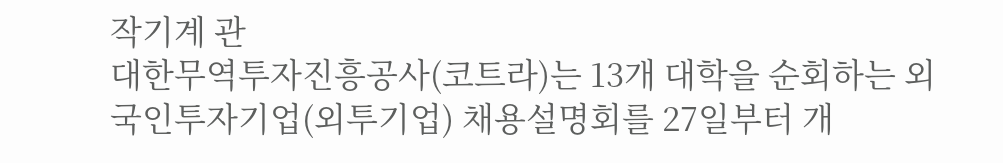작기계 관
대한무역투자진흥공사(코트라)는 13개 대학을 순회하는 외국인투자기업(외투기업) 채용설명회를 27일부터 개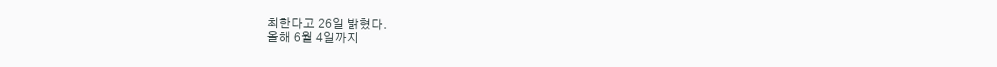최한다고 26일 밝혔다.
올해 6월 4일까지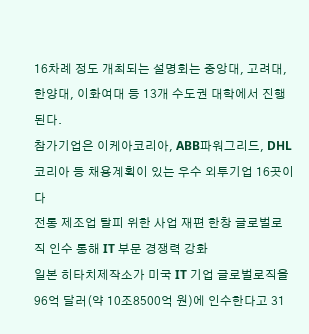16차례 정도 개최되는 설명회는 중앙대, 고려대, 한양대, 이화여대 등 13개 수도권 대학에서 진행된다.
참가기업은 이케아코리아, ABB파워그리드, DHL코리아 등 채용계획이 있는 우수 외투기업 16곳이다
전통 제조업 탈피 위한 사업 재편 한창 글로벌로직 인수 통해 IT 부문 경쟁력 강화
일본 히타치제작소가 미국 IT 기업 글로벌로직을 96억 달러(약 10조8500억 원)에 인수한다고 31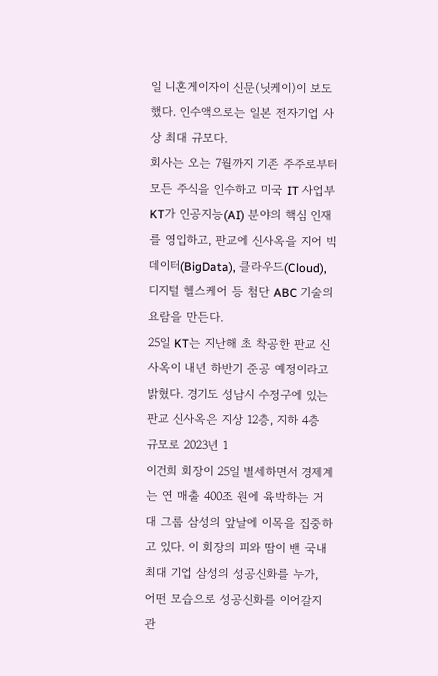일 니혼게이자이 신문(닛케이)이 보도했다. 인수액으로는 일본 전자기업 사상 최대 규모다.
회사는 오는 7월까지 기존 주주로부터 모든 주식을 인수하고 미국 IT 사업부
KT가 인공지능(AI) 분야의 핵심 인재를 영입하고, 판교에 신사옥을 지어 빅데이터(BigData), 클라우드(Cloud), 디지털 헬스케어 등 첨단 ABC 기술의 요람을 만든다.
25일 KT는 지난해 초 착공한 판교 신사옥이 내년 하반기 준공 예정이라고 밝혔다. 경기도 성남시 수정구에 있는 판교 신사옥은 지상 12층, 지하 4층 규모로 2023년 1
이건희 회장이 25일 별세하면서 경제계는 연 매출 400조 원에 육박하는 거대 그룹 삼성의 앞날에 이목을 집중하고 있다. 이 회장의 피와 땀이 밴 국내 최대 기업 삼성의 성공신화를 누가, 어떤 모습으로 성공신화를 이어갈지 관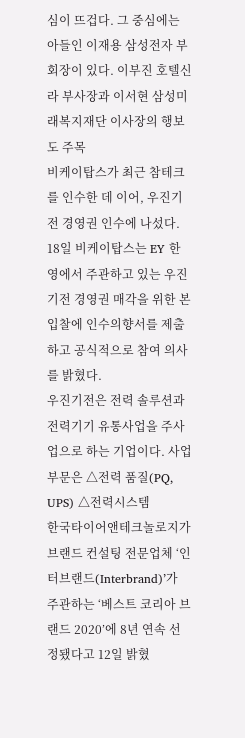심이 뜨겁다. 그 중심에는 아들인 이재용 삼성전자 부회장이 있다. 이부진 호텔신라 부사장과 이서현 삼성미래복지재단 이사장의 행보도 주목
비케이탑스가 최근 참테크를 인수한 데 이어, 우진기전 경영권 인수에 나섰다.
18일 비케이탑스는 EY 한영에서 주관하고 있는 우진기전 경영권 매각을 위한 본 입찰에 인수의향서를 제출하고 공식적으로 참여 의사를 밝혔다.
우진기전은 전력 솔루션과 전력기기 유통사업을 주사업으로 하는 기업이다. 사업 부문은 △전력 품질(PQ, UPS) △전력시스템
한국타이어앤테크놀로지가 브랜드 컨설팅 전문업체 ‘인터브랜드(Interbrand)’가 주관하는 ‘베스트 코리아 브랜드 2020’에 8년 연속 선정됐다고 12일 밝혔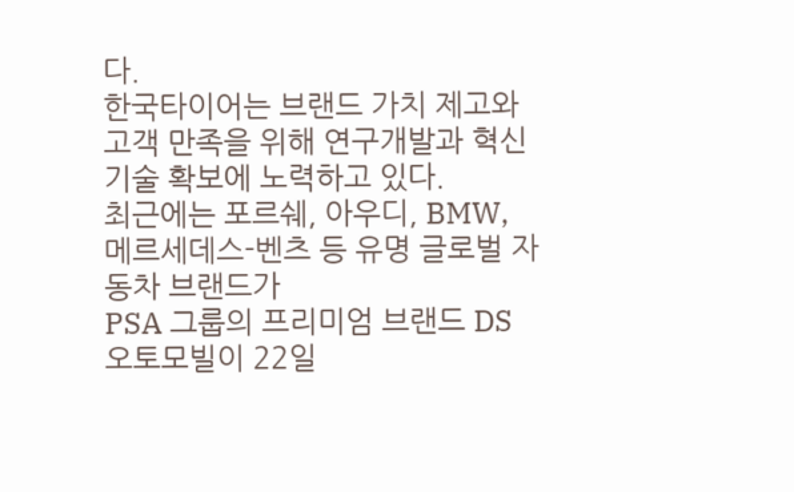다.
한국타이어는 브랜드 가치 제고와 고객 만족을 위해 연구개발과 혁신 기술 확보에 노력하고 있다.
최근에는 포르쉐, 아우디, BMW, 메르세데스-벤츠 등 유명 글로벌 자동차 브랜드가
PSA 그룹의 프리미엄 브랜드 DS 오토모빌이 22일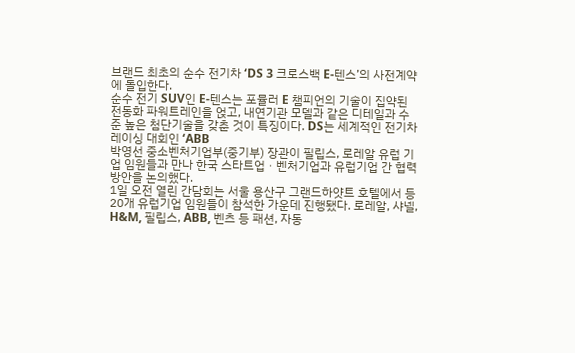브랜드 최초의 순수 전기차 ‘DS 3 크로스백 E-텐스’의 사전계약에 돌입한다.
순수 전기 SUV인 E-텐스는 포뮬러 E 챔피언의 기술이 집약된 전동화 파워트레인을 얹고, 내연기관 모델과 같은 디테일과 수준 높은 첨단기술을 갖춘 것이 특징이다. DS는 세계적인 전기차 레이싱 대회인 ‘ABB
박영선 중소벤처기업부(중기부) 장관이 필립스, 로레알 유럽 기업 임원들과 만나 한국 스타트업ㆍ벤처기업과 유럽기업 간 협력 방안을 논의했다.
1일 오전 열린 간담회는 서울 용산구 그랜드하얏트 호텔에서 등 20개 유럽기업 임원들이 참석한 가운데 진행됐다. 로레알, 샤넬, H&M, 필립스, ABB, 벤츠 등 패션, 자동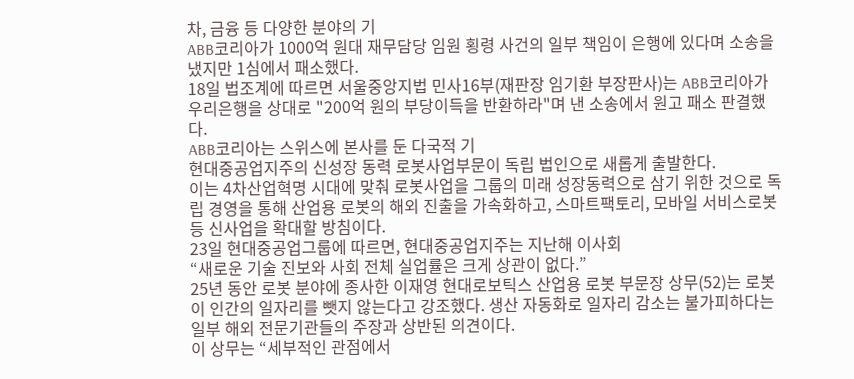차, 금융 등 다양한 분야의 기
ABB코리아가 1000억 원대 재무담당 임원 횡령 사건의 일부 책임이 은행에 있다며 소송을 냈지만 1심에서 패소했다.
18일 법조계에 따르면 서울중앙지법 민사16부(재판장 임기환 부장판사)는 ABB코리아가 우리은행을 상대로 "200억 원의 부당이득을 반환하라"며 낸 소송에서 원고 패소 판결했다.
ABB코리아는 스위스에 본사를 둔 다국적 기
현대중공업지주의 신성장 동력 로봇사업부문이 독립 법인으로 새롭게 출발한다.
이는 4차산업혁명 시대에 맞춰 로봇사업을 그룹의 미래 성장동력으로 삼기 위한 것으로 독립 경영을 통해 산업용 로봇의 해외 진출을 가속화하고, 스마트팩토리, 모바일 서비스로봇 등 신사업을 확대할 방침이다.
23일 현대중공업그룹에 따르면, 현대중공업지주는 지난해 이사회
“새로운 기술 진보와 사회 전체 실업률은 크게 상관이 없다.”
25년 동안 로봇 분야에 종사한 이재영 현대로보틱스 산업용 로봇 부문장 상무(52)는 로봇이 인간의 일자리를 뺏지 않는다고 강조했다. 생산 자동화로 일자리 감소는 불가피하다는 일부 해외 전문기관들의 주장과 상반된 의견이다.
이 상무는 “세부적인 관점에서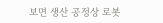보면 생산 공정상 로봇